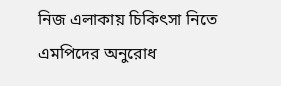নিজ এলাকায় চিকিৎসা নিতে এমপিদের অনুরোধ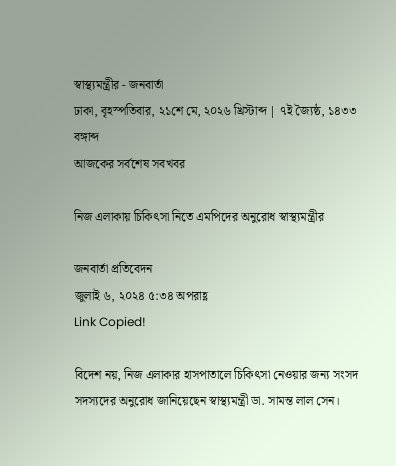স্বাস্থ্যমন্ত্রীর - জনবার্তা
ঢাকা, বৃহস্পতিবার, ২১শে মে, ২০২৬ খ্রিস্টাব্দ | ৭ই জ্যৈষ্ঠ, ১৪৩৩ বঙ্গাব্দ
আজকের সর্বশেষ সবখবর

নিজ এলাকায় চিকিৎসা নিতে এমপিদের অনুরোধ স্বাস্থ্যমন্ত্রীর

জনবার্তা প্রতিবেদন
জুলাই ৬, ২০২৪ ৫:৩৪ অপরাহ্ণ
Link Copied!

বিদেশ নয়, নিজ এলাকার হাসপাতালে চিকিৎসা নেওয়ার জন্য সংসদ সদস্যদের অনুরোধ জানিয়েছেন স্বাস্থ্যমন্ত্রী ডা. সামন্ত লাল সেন।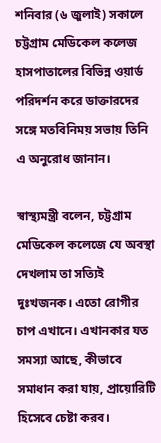শনিবার (৬ জুলাই) সকালে চট্টগ্রাম মেডিকেল কলেজ হাসপাতালের বিভিন্ন ওয়ার্ড পরিদর্শন করে ডাক্তারদের সঙ্গে মতবিনিময় সভায় তিনি এ অনুরোধ জানান।

স্বাস্থ্যমন্ত্রী বলেন, চট্টগ্রাম মেডিকেল কলেজে যে অবস্থা দেখলাম তা সত্যিই দুঃখজনক। এতো রোগীর চাপ এখানে। এখানকার যত সমস্যা আছে, কীভাবে সমাধান করা যায়, প্রায়োরিটি হিসেবে চেষ্টা করব।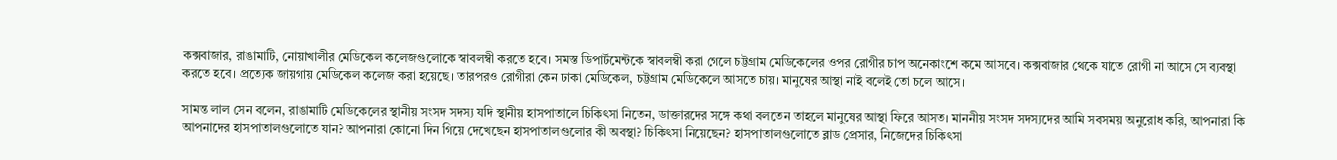কক্সবাজার, রাঙামাটি, নোয়াখালীর মেডিকেল কলেজগুলোকে স্বাবলম্বী করতে হবে। সমস্ত ডিপার্টমেন্টকে স্বাবলম্বী করা গেলে চট্টগ্রাম মেডিকেলের ওপর রোগীর চাপ অনেকাংশে কমে আসবে। কক্সবাজার থেকে যাতে রোগী না আসে সে ব্যবস্থা করতে হবে। প্রত্যেক জায়গায় মেডিকেল কলেজ করা হয়েছে। তারপরও রোগীরা কেন ঢাকা মেডিকেল, চট্টগ্রাম মেডিকেলে আসতে চায়। মানুষের আস্থা নাই বলেই তো চলে আসে।

সামন্ত লাল সেন বলেন, রাঙামাটি মেডিকেলের স্থানীয় সংসদ সদস্য যদি স্থানীয় হাসপাতালে চিকিৎসা নিতেন, ডাক্তারদের সঙ্গে কথা বলতেন তাহলে মানুষের আস্থা ফিরে আসত। মাননীয় সংসদ সদস্যদের আমি সবসময় অনুরোধ করি, আপনারা কি আপনাদের হাসপাতালগুলোতে যান? আপনারা কোনো দিন গিয়ে দেখেছেন হাসপাতালগুলোর কী অবস্থা? চিকিৎসা নিয়েছেন? হাসপাতালগুলোতে ব্লাড প্রেসার, নিজেদের চিকিৎসা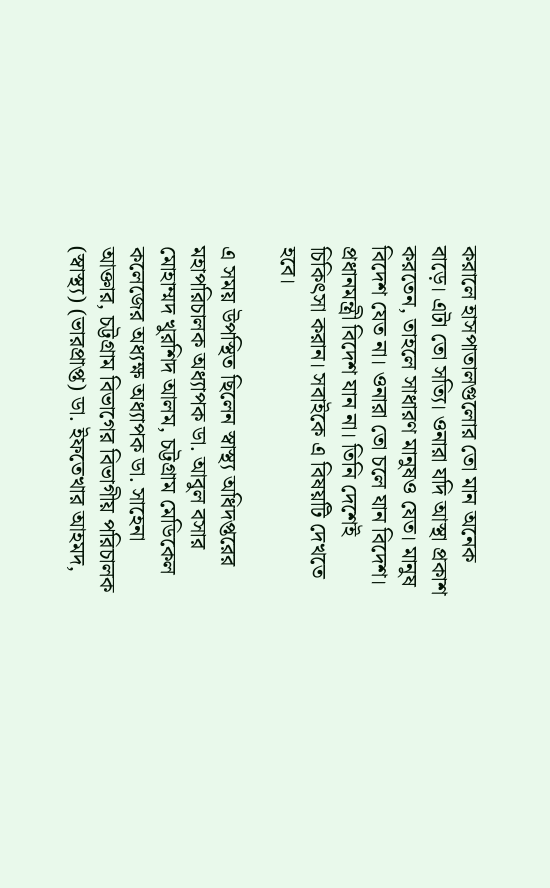করালে হাসপাতালগুলোর তো মান অনেক বাড়ে। এটা তো সত্যি। ওনারা যদি আস্থা প্রকাশ করতেন, তাহলে সাধারণ মানুষও যেত। মানুষ বিদেশ যেত না। ওনারা তো চলে যান বিদেশ। প্রধানমন্ত্রী বিদেশ যান না। তিনি দেশেই চিকিৎসা করান। সবাইকে এ বিষয়টি দেখতে হবে।

এ সময় উপস্থিত ছিলেন স্বাস্থ্য অধিদপ্তরের মহাপরিচালক অধ্যাপক ডা. আবুল বসার মোহাম্মদ খুরশিদ আলম, চট্টগ্রাম মেডিকেল কলেজের অধ্যক্ষ অধ্যাপক ডা. সাহেনা আক্তার, চট্টগ্রাম বিভাগের বিভাগীয় পরিচালক (স্বাস্থ্য) (ভারপ্রাপ্ত) ডা. ইফতেখার আহমদ,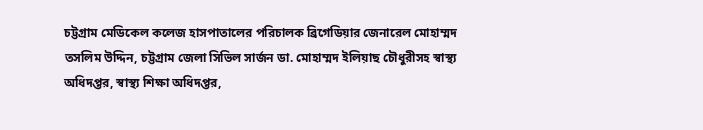চট্টগ্রাম মেডিকেল কলেজ হাসপাতালের পরিচালক ব্রিগেডিয়ার জেনারেল মোহাম্মদ তসলিম উদ্দিন, চট্টগ্রাম জেলা সিভিল সার্জন ডা. মোহাম্মদ ইলিয়াছ চৌধুরীসহ স্বাস্থ্য অধিদপ্তর, স্বাস্থ্য শিক্ষা অধিদপ্তর,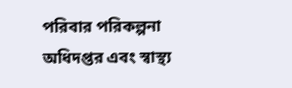পরিবার পরিকল্পনা অধিদপ্তর এবং স্বাস্থ্য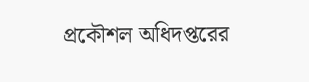প্রকৌশল অধিদপ্তরের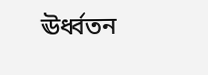ঊর্ধ্বতন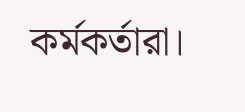কর্মকর্তারা।